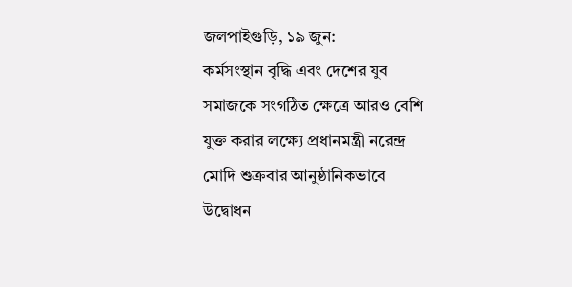জলপাইগুড়ি, ১৯ জুন:
কর্মসংস্থান বৃদ্ধি এবং দেশের যুব সমাজকে সংগঠিত ক্ষেত্রে আরও বেশি যুক্ত করার লক্ষ্যে প্রধানমন্ত্রী নরেন্দ্র মোদি শুক্রবার আনুষ্ঠানিকভাবে উদ্বোধন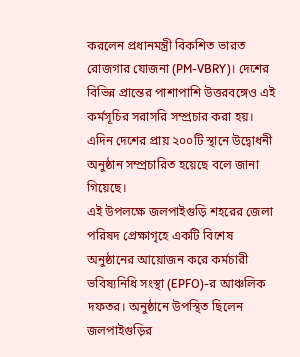করলেন প্রধানমন্ত্রী বিকশিত ভারত রোজগার যোজনা (PM-VBRY)। দেশের বিভিন্ন প্রান্তের পাশাপাশি উত্তরবঙ্গেও এই কর্মসূচির সরাসরি সম্প্রচার করা হয়। এদিন দেশের প্রায় ২০০টি স্থানে উদ্বোধনী অনুষ্ঠান সম্প্রচারিত হয়েছে বলে জানা গিয়েছে।
এই উপলক্ষে জলপাইগুড়ি শহরের জেলা পরিষদ প্রেক্ষাগৃহে একটি বিশেষ অনুষ্ঠানের আয়োজন করে কর্মচারী ভবিষ্যনিধি সংস্থা (EPFO)-র আঞ্চলিক দফতর। অনুষ্ঠানে উপস্থিত ছিলেন জলপাইগুড়ির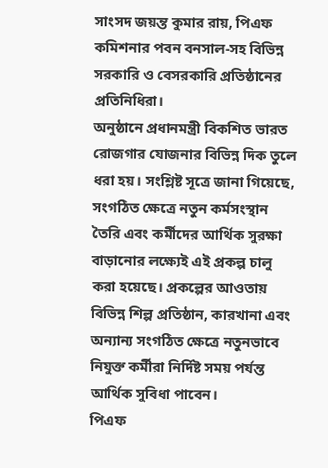সাংসদ জয়ন্ত কুমার রায়, পিএফ কমিশনার পবন বনসাল-সহ বিভিন্ন সরকারি ও বেসরকারি প্রতিষ্ঠানের প্রতিনিধিরা।
অনুষ্ঠানে প্রধানমন্ত্রী বিকশিত ভারত রোজগার যোজনার বিভিন্ন দিক তুলে ধরা হয়। সংশ্লিষ্ট সূত্রে জানা গিয়েছে, সংগঠিত ক্ষেত্রে নতুন কর্মসংস্থান তৈরি এবং কর্মীদের আর্থিক সুরক্ষা বাড়ানোর লক্ষ্যেই এই প্রকল্প চালু করা হয়েছে। প্রকল্পের আওতায় বিভিন্ন শিল্প প্রতিষ্ঠান, কারখানা এবং অন্যান্য সংগঠিত ক্ষেত্রে নতুনভাবে নিযুক্ত কর্মীরা নির্দিষ্ট সময় পর্যন্ত আর্থিক সুবিধা পাবেন।
পিএফ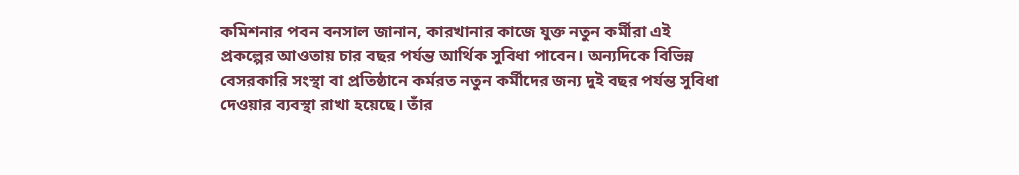কমিশনার পবন বনসাল জানান, কারখানার কাজে যুক্ত নতুন কর্মীরা এই প্রকল্পের আওতায় চার বছর পর্যন্ত আর্থিক সুবিধা পাবেন। অন্যদিকে বিভিন্ন বেসরকারি সংস্থা বা প্রতিষ্ঠানে কর্মরত নতুন কর্মীদের জন্য দুই বছর পর্যন্ত সুবিধা দেওয়ার ব্যবস্থা রাখা হয়েছে। তাঁর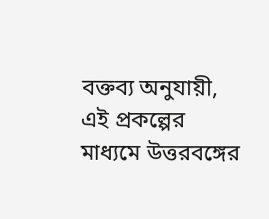বক্তব্য অনুযায়ী, এই প্রকল্পের মাধ্যমে উত্তরবঙ্গের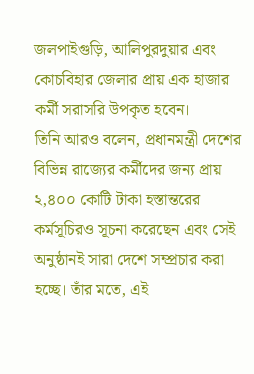জলপাইগুড়ি, আলিপুরদুয়ার এবং কোচবিহার জেলার প্রায় এক হাজার কর্মী সরাসরি উপকৃত হবেন।
তিনি আরও বলেন, প্রধানমন্ত্রী দেশের বিভিন্ন রাজ্যের কর্মীদের জন্য প্রায় ২,৪০০ কোটি টাকা হস্তান্তরের কর্মসূচিরও সূচনা করেছেন এবং সেই অনুষ্ঠানই সারা দেশে সম্প্রচার করা হচ্ছে। তাঁর মতে, এই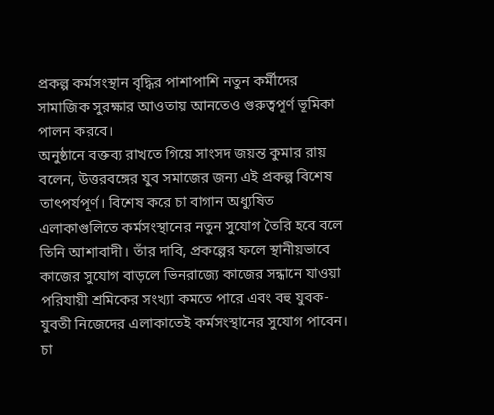প্রকল্প কর্মসংস্থান বৃদ্ধির পাশাপাশি নতুন কর্মীদের সামাজিক সুরক্ষার আওতায় আনতেও গুরুত্বপূর্ণ ভূমিকা পালন করবে।
অনুষ্ঠানে বক্তব্য রাখতে গিয়ে সাংসদ জয়ন্ত কুমার রায় বলেন, উত্তরবঙ্গের যুব সমাজের জন্য এই প্রকল্প বিশেষ তাৎপর্যপূর্ণ। বিশেষ করে চা বাগান অধ্যুষিত এলাকাগুলিতে কর্মসংস্থানের নতুন সুযোগ তৈরি হবে বলে তিনি আশাবাদী। তাঁর দাবি, প্রকল্পের ফলে স্থানীয়ভাবে কাজের সুযোগ বাড়লে ভিনরাজ্যে কাজের সন্ধানে যাওয়া পরিযায়ী শ্রমিকের সংখ্যা কমতে পারে এবং বহু যুবক-যুবতী নিজেদের এলাকাতেই কর্মসংস্থানের সুযোগ পাবেন।
চা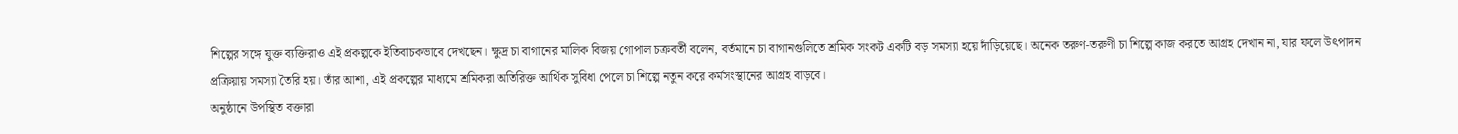শিল্পের সঙ্গে যুক্ত ব্যক্তিরাও এই প্রকল্পকে ইতিবাচকভাবে দেখছেন। ক্ষুদ্র চা বাগানের মালিক বিজয় গোপাল চক্রবর্তী বলেন, বর্তমানে চা বাগানগুলিতে শ্রমিক সংকট একটি বড় সমস্যা হয়ে দাঁড়িয়েছে। অনেক তরুণ-তরুণী চা শিল্পে কাজ করতে আগ্রহ দেখান না, যার ফলে উৎপাদন প্রক্রিয়ায় সমস্যা তৈরি হয়। তাঁর আশা, এই প্রকল্পের মাধ্যমে শ্রমিকরা অতিরিক্ত আর্থিক সুবিধা পেলে চা শিল্পে নতুন করে কর্মসংস্থানের আগ্রহ বাড়বে।
অনুষ্ঠানে উপস্থিত বক্তারা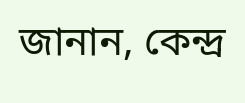জানান, কেন্দ্র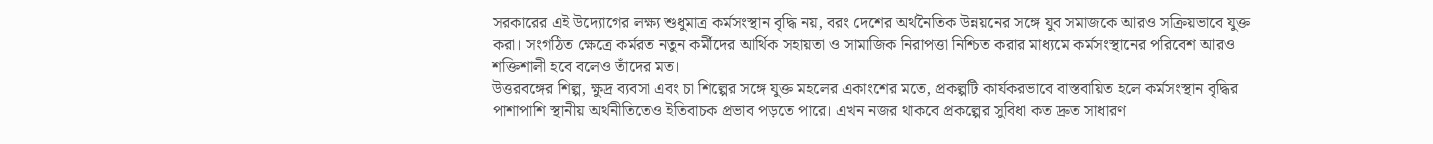সরকারের এই উদ্যোগের লক্ষ্য শুধুমাত্র কর্মসংস্থান বৃদ্ধি নয়, বরং দেশের অর্থনৈতিক উন্নয়নের সঙ্গে যুব সমাজকে আরও সক্রিয়ভাবে যুক্ত করা। সংগঠিত ক্ষেত্রে কর্মরত নতুন কর্মীদের আর্থিক সহায়তা ও সামাজিক নিরাপত্তা নিশ্চিত করার মাধ্যমে কর্মসংস্থানের পরিবেশ আরও শক্তিশালী হবে বলেও তাঁদের মত।
উত্তরবঙ্গের শিল্প, ক্ষুদ্র ব্যবসা এবং চা শিল্পের সঙ্গে যুক্ত মহলের একাংশের মতে, প্রকল্পটি কার্যকরভাবে বাস্তবায়িত হলে কর্মসংস্থান বৃদ্ধির পাশাপাশি স্থানীয় অর্থনীতিতেও ইতিবাচক প্রভাব পড়তে পারে। এখন নজর থাকবে প্রকল্পের সুবিধা কত দ্রুত সাধারণ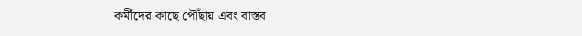কর্মীদের কাছে পৌঁছায় এবং বাস্তব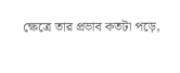ক্ষেত্রে তার প্রভাব কতটা পড়ে,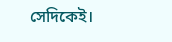সেদিকেই।